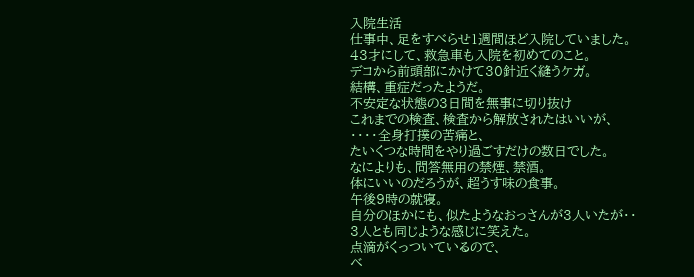入院生活
仕事中、足をすべらせ1週間ほど入院していました。
43才にして、救急車も入院を初めてのこと。
デコから前頭部にかけて30針近く縫うケガ。
結構、重症だったようだ。
不安定な状態の3日間を無事に切り抜け
これまでの検査、検査から解放されたはいいが、
・・・・全身打撲の苦痛と、
たいくつな時間をやり過ごすだけの数日でした。
なによりも、問答無用の禁煙、禁酒。
体にいいのだろうが、超うす味の食事。
午後9時の就寝。
自分のほかにも、似たようなおっさんが3人いたが・・
3人とも同じような感じに笑えた。
点滴がくっついているので、
ベ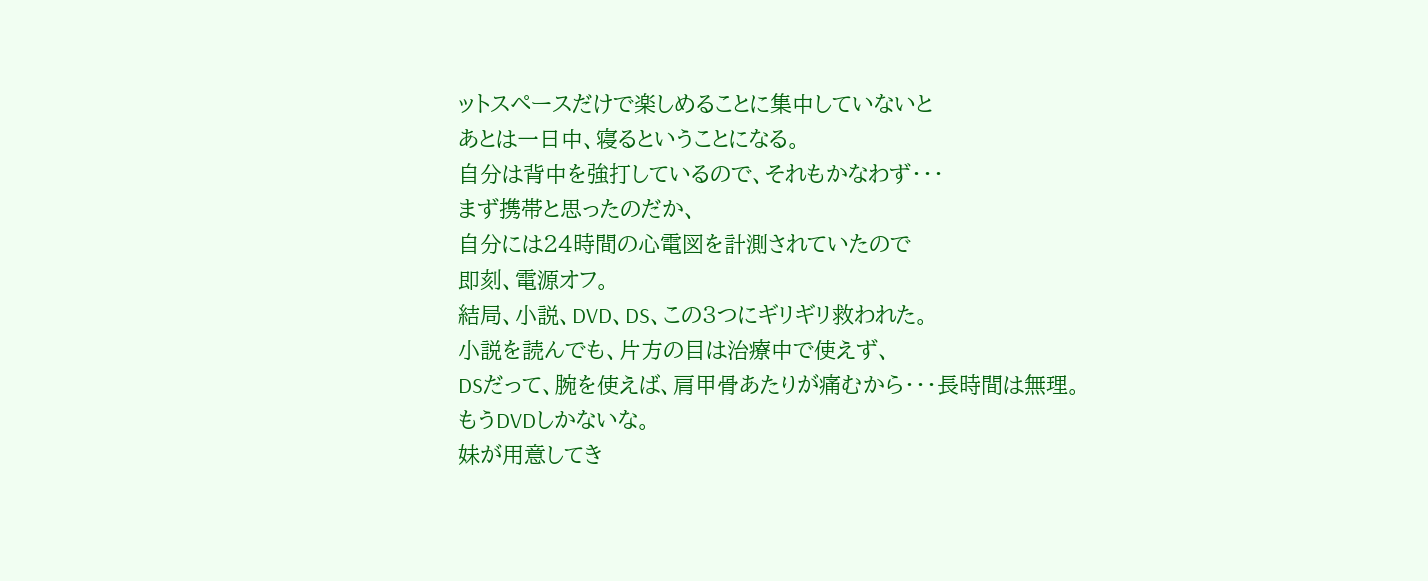ットスペースだけで楽しめることに集中していないと
あとは一日中、寝るということになる。
自分は背中を強打しているので、それもかなわず・・・
まず携帯と思ったのだか、
自分には24時間の心電図を計測されていたので
即刻、電源オフ。
結局、小説、DVD、DS、この3つにギリギリ救われた。
小説を読んでも、片方の目は治療中で使えず、
DSだって、腕を使えば、肩甲骨あたりが痛むから・・・長時間は無理。
もうDVDしかないな。
妹が用意してき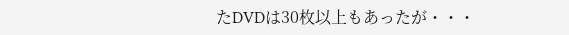たDVDは30枚以上もあったが・・・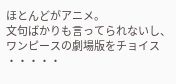ほとんどがアニメ。
文句ばかりも言ってられないし、ワンピースの劇場版をチョイス
・・・・・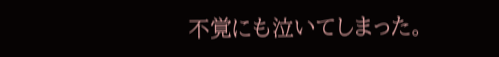不覚にも泣いてしまった。